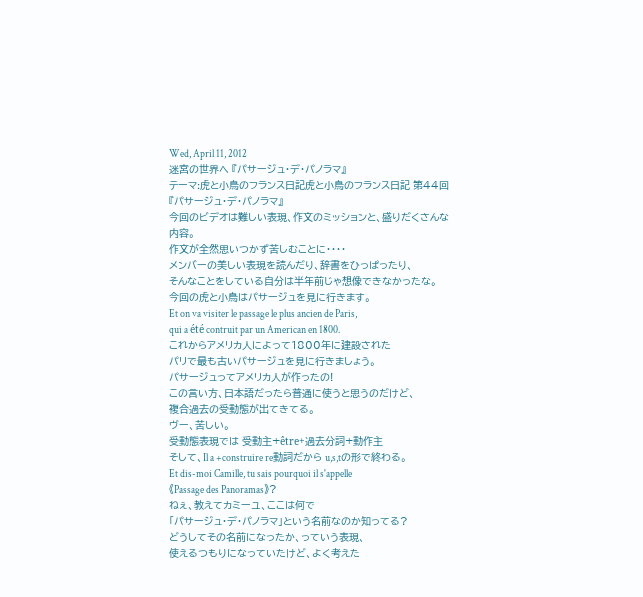Wed, April 11, 2012
迷宮の世界へ 『パサージュ・デ・パノラマ』
テーマ:虎と小鳥のフランス日記虎と小鳥のフランス日記 第44回 『パサージュ・デ・パノラマ』
今回のビデオは難しい表現、作文のミッションと、盛りだくさんな内容。
作文が全然思いつかず苦しむことに・・・・
メンバーの美しい表現を読んだり、辞書をひっぱったり、
そんなことをしている自分は半年前じゃ想像できなかったな。
今回の虎と小鳥はパサージュを見に行きます。
Et on va visiter le passage le plus ancien de Paris,
qui a été contruit par un American en 1800.
これからアメリカ人によって1800年に建設された
パリで最も古いパサージュを見に行きましょう。
パサージュってアメリカ人が作ったの!
この言い方、日本語だったら普通に使うと思うのだけど、
複合過去の受動態が出てきてる。
ヴー、苦しい。
受動態表現では 受動主+être+過去分詞+動作主
そして、Il a +construire re動詞だから u,s,tの形で終わる。
Et dis-moi Camille, tu sais pourquoi il s'appelle
《Passage des Panoramas》?
ねぇ、教えてカミーユ、ここは何で
「パサージュ・デ・パノラマ」という名前なのか知ってる?
どうしてその名前になったか、っていう表現、
使えるつもりになっていたけど、よく考えた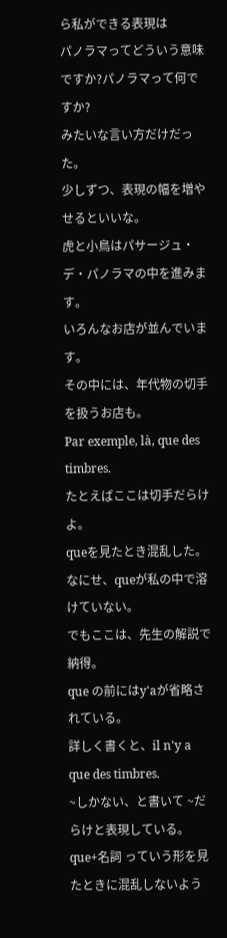ら私ができる表現は
パノラマってどういう意味ですか?パノラマって何ですか?
みたいな言い方だけだった。
少しずつ、表現の幅を増やせるといいな。
虎と小鳥はパサージュ・デ・パノラマの中を進みます。
いろんなお店が並んでいます。
その中には、年代物の切手を扱うお店も。
Par exemple, là, que des timbres.
たとえばここは切手だらけよ。
queを見たとき混乱した。
なにせ、queが私の中で溶けていない。
でもここは、先生の解説で納得。
que の前にはy'aが省略されている。
詳しく書くと、il n'y a que des timbres.
~しかない、と書いて ~だらけと表現している。
que+名詞 っていう形を見たときに混乱しないよう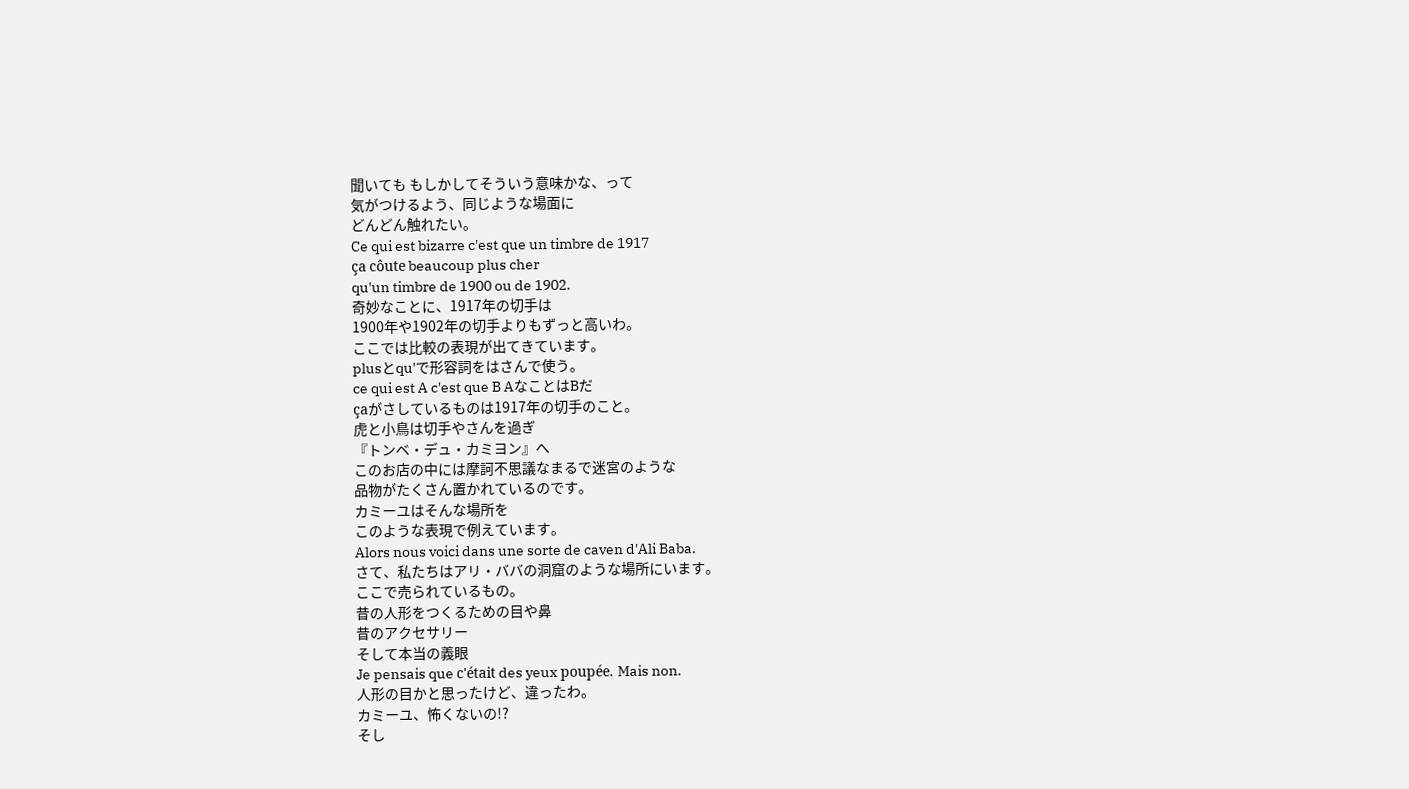聞いても もしかしてそういう意味かな、って
気がつけるよう、同じような場面に
どんどん触れたい。
Ce qui est bizarre c'est que un timbre de 1917
ça côute beaucoup plus cher
qu'un timbre de 1900 ou de 1902.
奇妙なことに、1917年の切手は
1900年や1902年の切手よりもずっと高いわ。
ここでは比較の表現が出てきています。
plusとqu'で形容詞をはさんで使う。
ce qui est A c'est que B AなことはBだ
çaがさしているものは1917年の切手のこと。
虎と小鳥は切手やさんを過ぎ
『トンベ・デュ・カミヨン』へ
このお店の中には摩訶不思議なまるで迷宮のような
品物がたくさん置かれているのです。
カミーユはそんな場所を
このような表現で例えています。
Alors nous voici dans une sorte de caven d'Ali Baba.
さて、私たちはアリ・ババの洞窟のような場所にいます。
ここで売られているもの。
昔の人形をつくるための目や鼻
昔のアクセサリー
そして本当の義眼
Je pensais que c'était des yeux poupée. Mais non.
人形の目かと思ったけど、違ったわ。
カミーユ、怖くないの!?
そし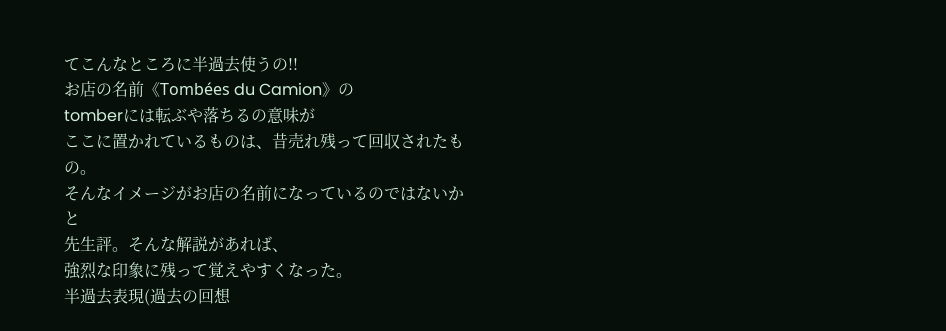てこんなところに半過去使うの!!
お店の名前《Tombées du Camion》の
tomberには転ぶや落ちるの意味が
ここに置かれているものは、昔売れ残って回収されたもの。
そんなイメージがお店の名前になっているのではないかと
先生評。そんな解説があれば、
強烈な印象に残って覚えやすくなった。
半過去表現(過去の回想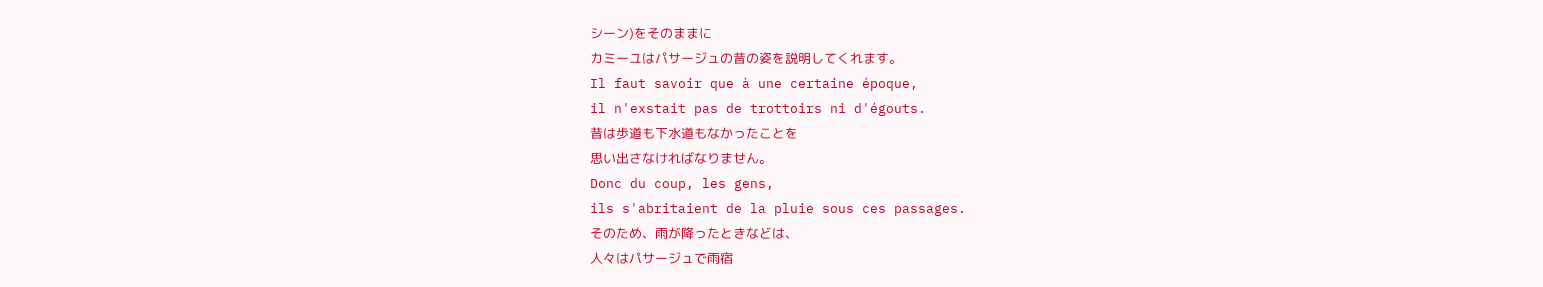シーン)をそのままに
カミーユはパサージュの昔の姿を説明してくれます。
Il faut savoir que à une certaine époque,
il n'exstait pas de trottoirs ni d'égouts.
昔は歩道も下水道もなかったことを
思い出さなければなりません。
Donc du coup, les gens,
ils s'abritaient de la pluie sous ces passages.
そのため、雨が降ったときなどは、
人々はパサージュで雨宿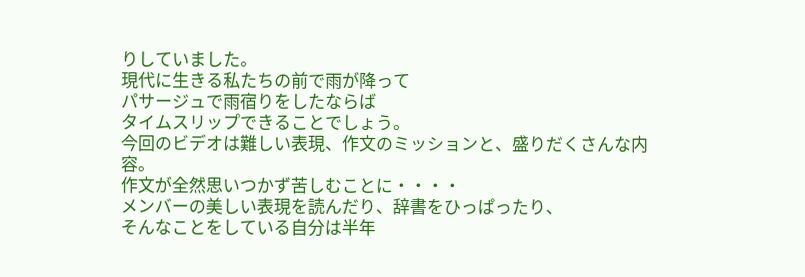りしていました。
現代に生きる私たちの前で雨が降って
パサージュで雨宿りをしたならば
タイムスリップできることでしょう。
今回のビデオは難しい表現、作文のミッションと、盛りだくさんな内容。
作文が全然思いつかず苦しむことに・・・・
メンバーの美しい表現を読んだり、辞書をひっぱったり、
そんなことをしている自分は半年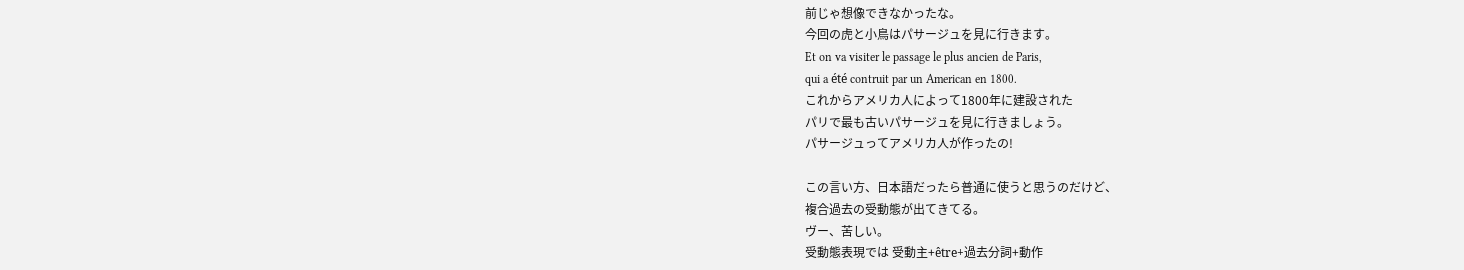前じゃ想像できなかったな。
今回の虎と小鳥はパサージュを見に行きます。
Et on va visiter le passage le plus ancien de Paris,
qui a été contruit par un American en 1800.
これからアメリカ人によって1800年に建設された
パリで最も古いパサージュを見に行きましょう。
パサージュってアメリカ人が作ったの!

この言い方、日本語だったら普通に使うと思うのだけど、
複合過去の受動態が出てきてる。
ヴー、苦しい。
受動態表現では 受動主+être+過去分詞+動作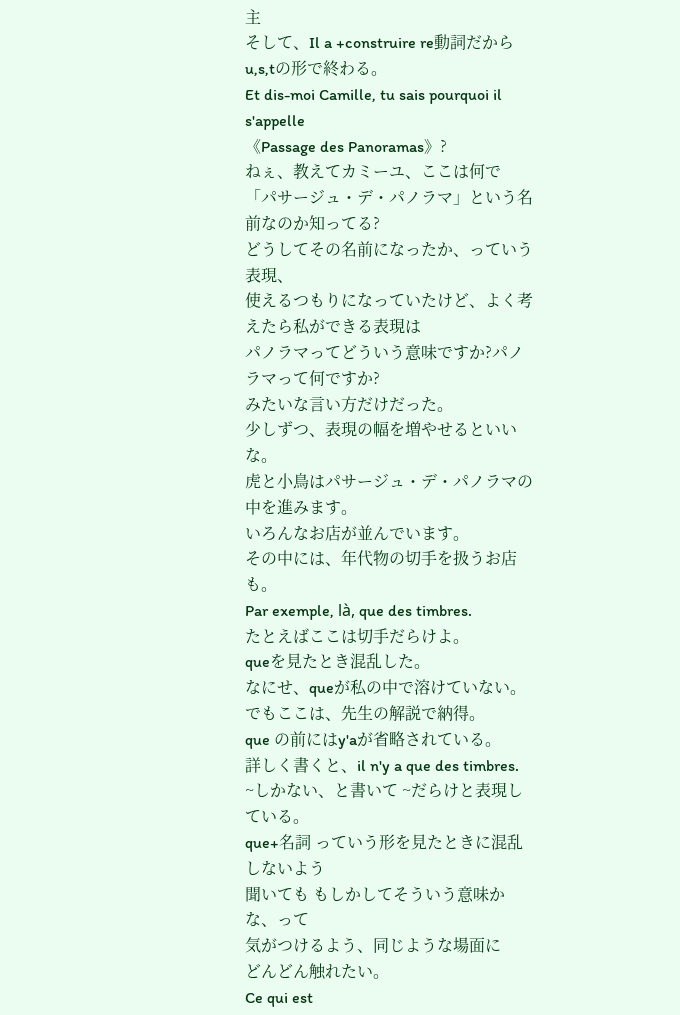主
そして、Il a +construire re動詞だから u,s,tの形で終わる。
Et dis-moi Camille, tu sais pourquoi il s'appelle
《Passage des Panoramas》?
ねぇ、教えてカミーユ、ここは何で
「パサージュ・デ・パノラマ」という名前なのか知ってる?
どうしてその名前になったか、っていう表現、
使えるつもりになっていたけど、よく考えたら私ができる表現は
パノラマってどういう意味ですか?パノラマって何ですか?
みたいな言い方だけだった。
少しずつ、表現の幅を増やせるといいな。
虎と小鳥はパサージュ・デ・パノラマの中を進みます。
いろんなお店が並んでいます。
その中には、年代物の切手を扱うお店も。
Par exemple, là, que des timbres.
たとえばここは切手だらけよ。
queを見たとき混乱した。
なにせ、queが私の中で溶けていない。
でもここは、先生の解説で納得。
que の前にはy'aが省略されている。
詳しく書くと、il n'y a que des timbres.
~しかない、と書いて ~だらけと表現している。
que+名詞 っていう形を見たときに混乱しないよう
聞いても もしかしてそういう意味かな、って
気がつけるよう、同じような場面に
どんどん触れたい。
Ce qui est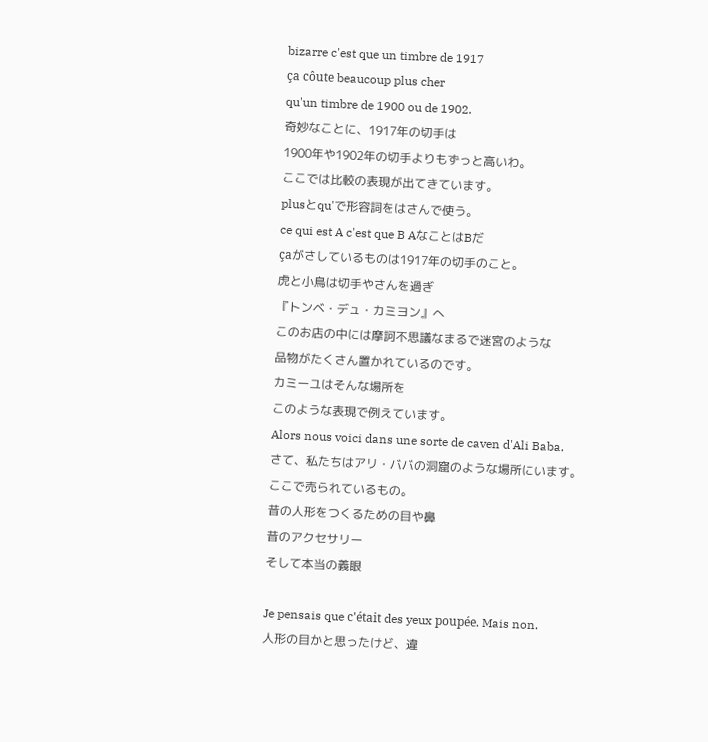bizarre c'est que un timbre de 1917
ça côute beaucoup plus cher
qu'un timbre de 1900 ou de 1902.
奇妙なことに、1917年の切手は
1900年や1902年の切手よりもずっと高いわ。
ここでは比較の表現が出てきています。
plusとqu'で形容詞をはさんで使う。
ce qui est A c'est que B AなことはBだ
çaがさしているものは1917年の切手のこと。
虎と小鳥は切手やさんを過ぎ
『トンベ・デュ・カミヨン』へ
このお店の中には摩訶不思議なまるで迷宮のような
品物がたくさん置かれているのです。
カミーユはそんな場所を
このような表現で例えています。
Alors nous voici dans une sorte de caven d'Ali Baba.
さて、私たちはアリ・ババの洞窟のような場所にいます。
ここで売られているもの。
昔の人形をつくるための目や鼻
昔のアクセサリー
そして本当の義眼

Je pensais que c'était des yeux poupée. Mais non.
人形の目かと思ったけど、違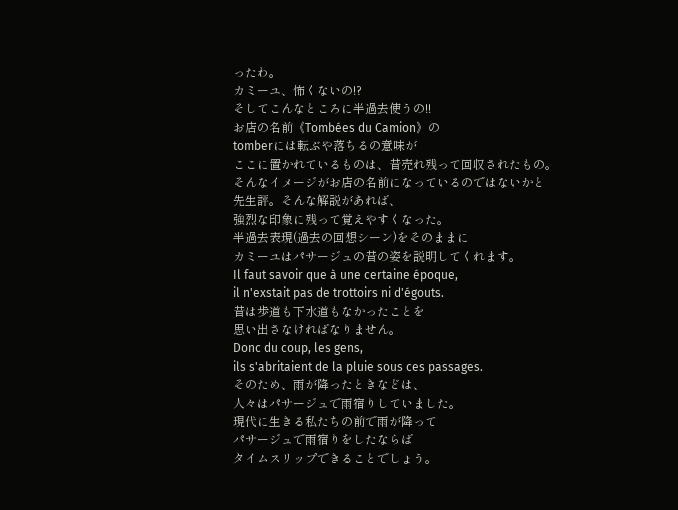ったわ。
カミーユ、怖くないの!?
そしてこんなところに半過去使うの!!
お店の名前《Tombées du Camion》の
tomberには転ぶや落ちるの意味が
ここに置かれているものは、昔売れ残って回収されたもの。
そんなイメージがお店の名前になっているのではないかと
先生評。そんな解説があれば、
強烈な印象に残って覚えやすくなった。
半過去表現(過去の回想シーン)をそのままに
カミーユはパサージュの昔の姿を説明してくれます。
Il faut savoir que à une certaine époque,
il n'exstait pas de trottoirs ni d'égouts.
昔は歩道も下水道もなかったことを
思い出さなければなりません。
Donc du coup, les gens,
ils s'abritaient de la pluie sous ces passages.
そのため、雨が降ったときなどは、
人々はパサージュで雨宿りしていました。
現代に生きる私たちの前で雨が降って
パサージュで雨宿りをしたならば
タイムスリップできることでしょう。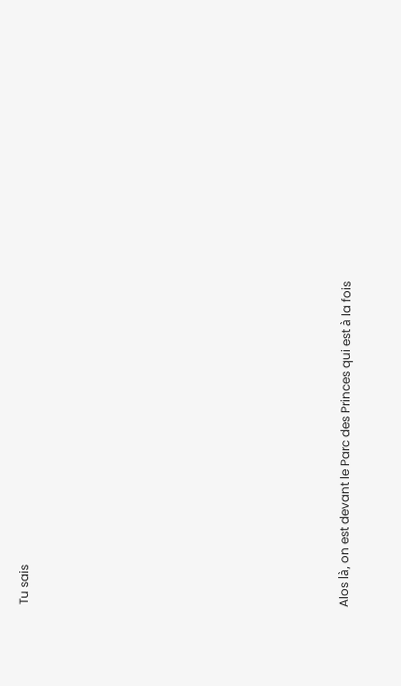Tu sais



















Alos là, on est devant le Parc des Princes qui est à la fois